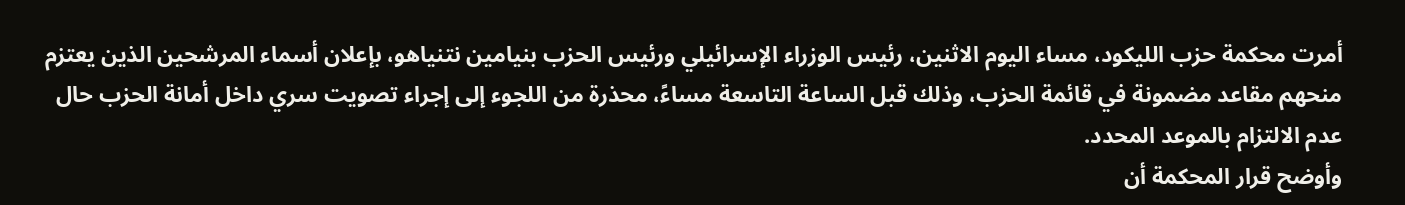أمرت محكمة حزب الليكود، مساء اليوم الاثنين، رئيس الوزراء الإسرائيلي ورئيس الحزب بنيامين نتنياهو، بإعلان أسماء المرشحين الذين يعتزم منحهم مقاعد مضمونة في قائمة الحزب، وذلك قبل الساعة التاسعة مساءً، محذرة من اللجوء إلى إجراء تصويت سري داخل أمانة الحزب حال عدم الالتزام بالموعد المحدد.
وأوضح قرار المحكمة أن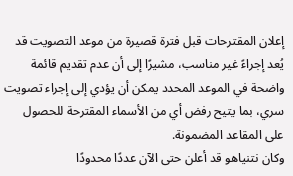إعلان المقترحات قبل فترة قصيرة من موعد التصويت قد يُعد إجراءً غير مناسب، مشيرًا إلى أن عدم تقديم قائمة واضحة في الموعد المحدد يمكن أن يؤدي إلى إجراء تصويت سري، بما يتيح رفض أي من الأسماء المقترحة للحصول على المقاعد المضمونة.
وكان نتنياهو قد أعلن حتى الآن عددًا محدودًا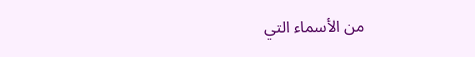من الأسماء التي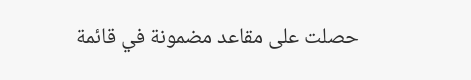حصلت على مقاعد مضمونة في قائمة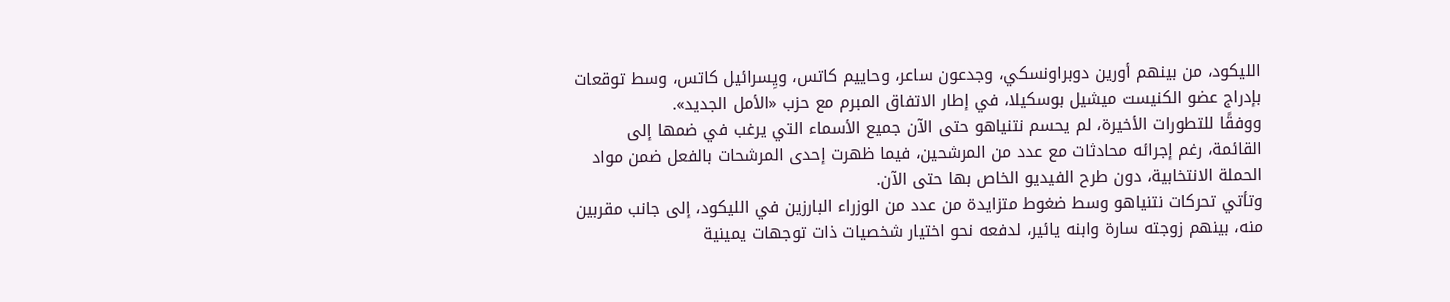الليكود، من بينهم أورين دوبراونسكي، وجدعون ساعر، وحاييم كاتس، ويِسرائيل كاتس، وسط توقعات بإدراج عضو الكنيست ميشيل بوسكيلا، في إطار الاتفاق المبرم مع حزب «الأمل الجديد».
ووفقًا للتطورات الأخيرة، لم يحسم نتنياهو حتى الآن جميع الأسماء التي يرغب في ضمها إلى القائمة، رغم إجرائه محادثات مع عدد من المرشحين، فيما ظهرت إحدى المرشحات بالفعل ضمن مواد الحملة الانتخابية، دون طرح الفيديو الخاص بها حتى الآن.
وتأتي تحركات نتنياهو وسط ضغوط متزايدة من عدد من الوزراء البارزين في الليكود، إلى جانب مقربين منه، بينهم زوجته سارة وابنه يائير، لدفعه نحو اختيار شخصيات ذات توجهات يمينية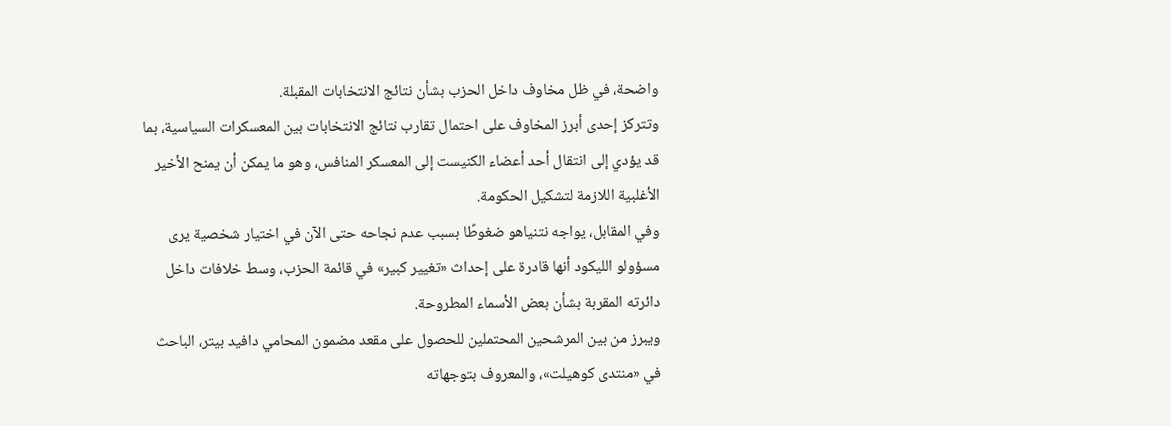واضحة، في ظل مخاوف داخل الحزب بشأن نتائج الانتخابات المقبلة.
وتتركز إحدى أبرز المخاوف على احتمال تقارب نتائج الانتخابات بين المعسكرات السياسية، بما قد يؤدي إلى انتقال أحد أعضاء الكنيست إلى المعسكر المنافس، وهو ما يمكن أن يمنح الأخير الأغلبية اللازمة لتشكيل الحكومة.
وفي المقابل، يواجه نتنياهو ضغوطًا بسبب عدم نجاحه حتى الآن في اختيار شخصية يرى مسؤولو الليكود أنها قادرة على إحداث «تغيير كبير» في قائمة الحزب، وسط خلافات داخل دائرته المقربة بشأن بعض الأسماء المطروحة.
ويبرز من بين المرشحين المحتملين للحصول على مقعد مضمون المحامي دافيد بيتر، الباحث في «منتدى كوهيلت»، والمعروف بتوجهاته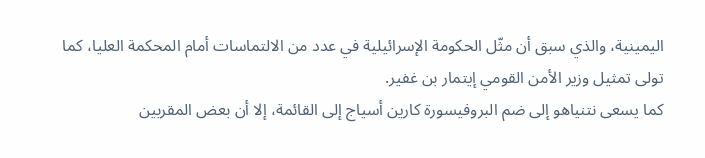اليمينية، والذي سبق أن مثّل الحكومة الإسرائيلية في عدد من الالتماسات أمام المحكمة العليا، كما تولى تمثيل وزير الأمن القومي إيتمار بن غفير.
كما يسعى نتنياهو إلى ضم البروفيسورة كارين أسياج إلى القائمة، إلا أن بعض المقربين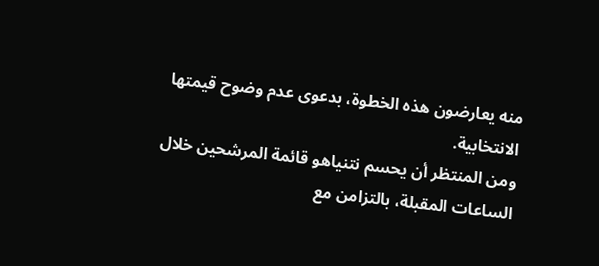منه يعارضون هذه الخطوة، بدعوى عدم وضوح قيمتها الانتخابية.
ومن المنتظر أن يحسم نتنياهو قائمة المرشحين خلال الساعات المقبلة، بالتزامن مع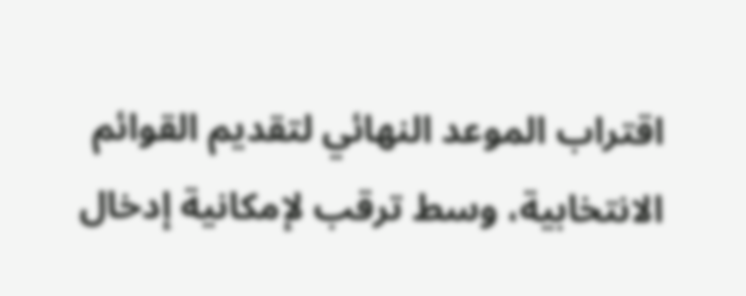اقتراب الموعد النهائي لتقديم القوائم الانتخابية، وسط ترقب لإمكانية إدخال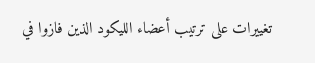تغييرات على ترتيب أعضاء الليكود الذين فازوا في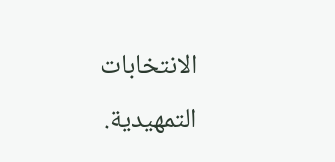الانتخابات التمهيدية.